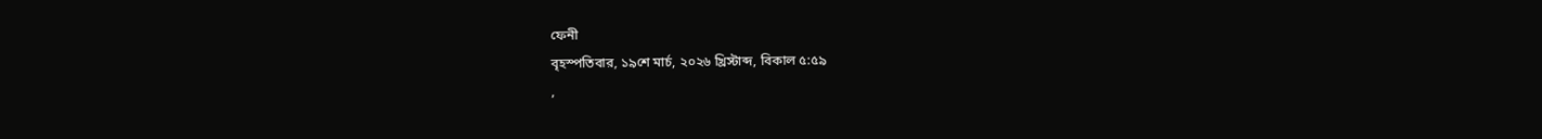ফেনী
বৃহস্পতিবার, ১৯শে মার্চ, ২০২৬ খ্রিস্টাব্দ, বিকাল ৫:৫৯
,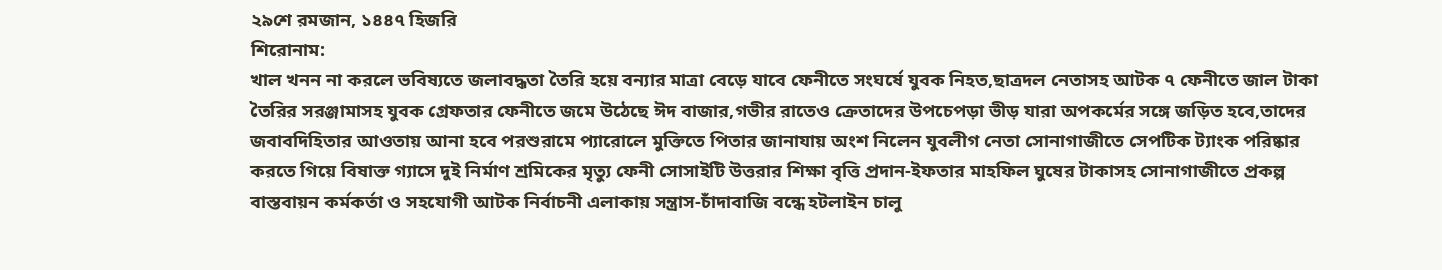২৯শে রমজান, ১৪৪৭ হিজরি
শিরোনাম:
খাল খনন না করলে ভবিষ্যতে জলাবদ্ধতা তৈরি হয়ে বন্যার মাত্রা বেড়ে যাবে ফেনীতে সংঘর্ষে যুবক নিহত,ছাত্রদল নেতাসহ আটক ৭ ফেনীতে জাল টাকা তৈরির সরঞ্জামাসহ যুবক গ্রেফতার ফেনীতে জমে উঠেছে ঈদ বাজার,গভীর রাতেও ক্রেতাদের উপচেপড়া ভীড় যারা অপকর্মের সঙ্গে জড়িত হবে,তাদের জবাবদিহিতার আওতায় আনা হবে পরশুরামে প্যারোলে মুক্তিতে পিতার জানাযায় অংশ নিলেন যুবলীগ নেতা সোনাগাজীতে সেপটিক ট্যাংক পরিষ্কার করতে গিয়ে বিষাক্ত গ্যাসে দুই নির্মাণ শ্রমিকের মৃত্যু ফেনী সোসাইটি উত্তরার শিক্ষা বৃত্তি প্রদান-ইফতার মাহফিল ঘুষের টাকাসহ সোনাগাজীতে প্রকল্প বাস্তবায়ন কর্মকর্তা ও সহযোগী আটক নির্বাচনী এলাকায় সন্ত্রাস-চাঁদাবাজি বন্ধে হটলাইন চালু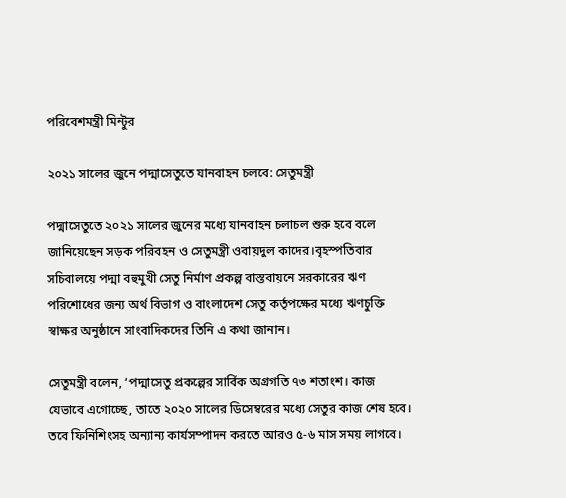পরিবেশমন্ত্রী মিন্টুর

২০২১ সালের জুনে পদ্মাসেতুতে যানবাহন চলবে: সেতুমন্ত্রী

পদ্মাসেতুতে ২০২১ সালের জুনের মধ্যে যানবাহন চলাচল শুরু হবে বলে জানিয়েছেন সড়ক পরিবহন ও সেতুমন্ত্রী ওবায়দুল কাদের।বৃহস্পতিবার সচিবালয়ে পদ্মা বহুমুখী সেতু নির্মাণ প্রকল্প বাস্তবায়নে সরকারের ঋণ পরিশোধের জন্য অর্থ বিভাগ ও বাংলাদেশ সেতু কর্তৃপক্ষের মধ্যে ঋণচুক্তি স্বাক্ষর অনুষ্ঠানে সাংবাদিকদের তিনি এ কথা জানান।

সেতুমন্ত্রী বলেন, ‘পদ্মাসেতু প্রকল্পের সার্বিক অগ্রগতি ৭৩ শতাংশ। কাজ যেভাবে এগোচ্ছে, তাতে ২০২০ সালের ডিসেম্বরের মধ্যে সেতুর কাজ শেষ হবে। তবে ফিনিশিংসহ অন্যান্য কার্যসম্পাদন করতে আরও ৫-৬ মাস সময় লাগবে।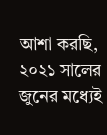আশা করছি, ২০২১ সালের জুনের মধ্যেই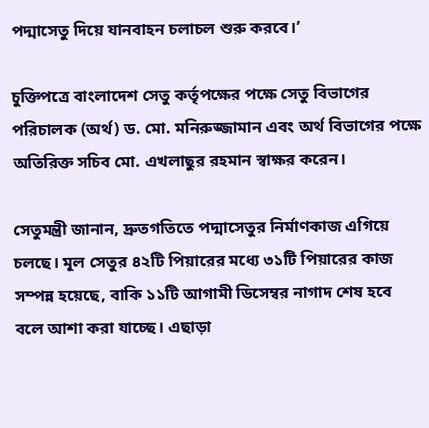পদ্মাসেতু দিয়ে যানবাহন চলাচল শুরু করবে।’

চুক্তিপত্রে বাংলাদেশ সেতু কর্তৃপক্ষের পক্ষে সেতু বিভাগের পরিচালক (অর্থ) ড. মো. মনিরুজ্জামান এবং অর্থ বিভাগের পক্ষে অতিরিক্ত সচিব মো. এখলাছুর রহমান স্বাক্ষর করেন।

সেতুমন্ত্রী জানান, দ্রুতগতিতে পদ্মাসেতুর নির্মাণকাজ এগিয়ে চলছে। মূল সেতুর ৪২টি পিয়ারের মধ্যে ৩১টি পিয়ারের কাজ সম্পন্ন হয়েছে, বাকি ১১টি আগামী ডিসেম্বর নাগাদ শেষ হবে বলে আশা করা যাচ্ছে। এছাড়া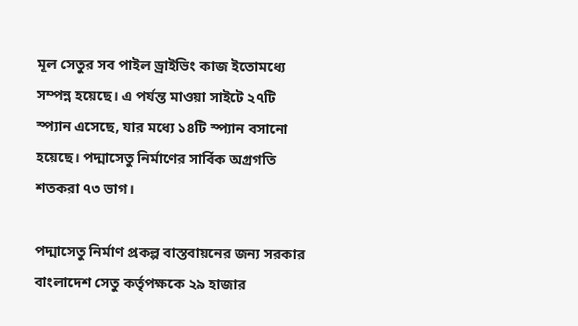মূল সেতুর সব পাইল ড্রাইভিং কাজ ইতোমধ্যে সম্পন্ন হয়েছে। এ পর্যন্ত মাওয়া সাইটে ২৭টি স্প্যান এসেছে, যার মধ্যে ১৪টি স্প্যান বসানো হয়েছে। পদ্মাসেতু নির্মাণের সার্বিক অগ্রগতি শতকরা ৭৩ ভাগ।

পদ্মাসেতু নির্মাণ প্রকল্প বাস্তবায়নের জন্য সরকার বাংলাদেশ সেতু কর্তৃপক্ষকে ২৯ হাজার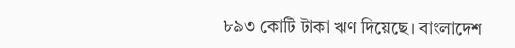৮৯৩ কোটি টাকা ঋণ দিয়েছে। বাংলাদেশ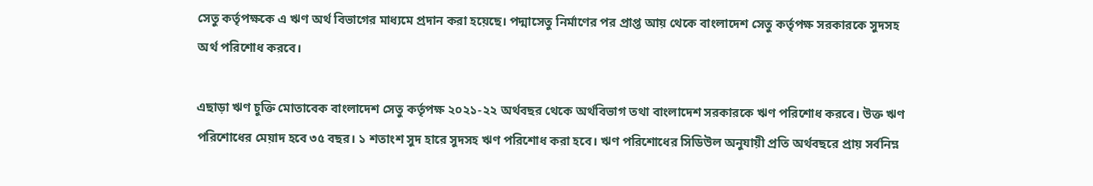সেতু কর্তৃপক্ষকে এ ঋণ অর্থ বিভাগের মাধ্যমে প্রদান করা হয়েছে। পদ্মাসেতু নির্মাণের পর প্রাপ্ত আয় থেকে বাংলাদেশ সেতু কর্তৃপক্ষ সরকারকে সুদসহ অর্থ পরিশোধ করবে।

এছাড়া ঋণ চুক্তি মোতাবেক বাংলাদেশ সেতু কর্তৃপক্ষ ২০২১-২২ অর্থবছর থেকে অর্থবিভাগ তথা বাংলাদেশ সরকারকে ঋণ পরিশোধ করবে। উক্ত ঋণ পরিশোধের মেয়াদ হবে ৩৫ বছর। ১ শতাংশ সুদ হারে সুদসহ ঋণ পরিশোধ করা হবে। ঋণ পরিশোধের সিডিউল অনুযায়ী প্রতি অর্থবছরে প্রায় সর্বনিম্ন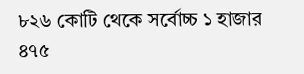৮২৬ কোটি থেকে সর্বোচ্চ ১ হাজার ৪৭৫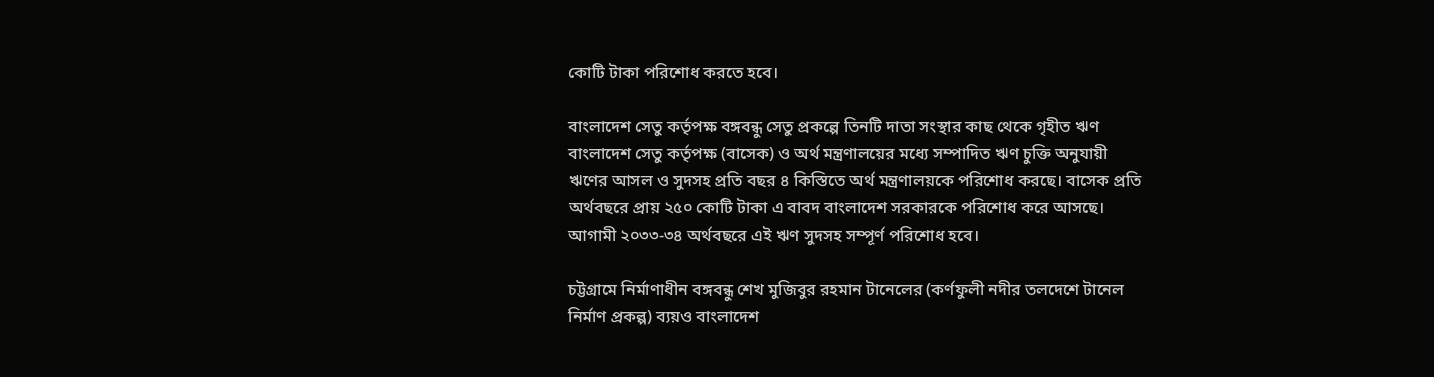কোটি টাকা পরিশোধ করতে হবে।

বাংলাদেশ সেতু কর্তৃপক্ষ বঙ্গবন্ধু সেতু প্রকল্পে তিনটি দাতা সংস্থার কাছ থেকে গৃহীত ঋণ বাংলাদেশ সেতু কর্তৃপক্ষ (বাসেক) ও অর্থ মন্ত্রণালয়ের মধ্যে সম্পাদিত ঋণ চুক্তি অনুযায়ী ঋণের আসল ও সুদসহ প্রতি বছর ৪ কিস্তিতে অর্থ মন্ত্রণালয়কে পরিশোধ করছে। বাসেক প্রতি অর্থবছরে প্রায় ২৫০ কোটি টাকা এ বাবদ বাংলাদেশ সরকারকে পরিশোধ করে আসছে। আগামী ২০৩৩-৩৪ অর্থবছরে এই ঋণ সুদসহ সম্পূর্ণ পরিশোধ হবে।

চট্টগ্রামে নির্মাণাধীন বঙ্গবন্ধু শেখ মুজিবুর রহমান টানেলের (কর্ণফুলী নদীর তলদেশে টানেল নির্মাণ প্রকল্প) ব্যয়ও বাংলাদেশ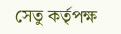সেতু কর্তৃপক্ষ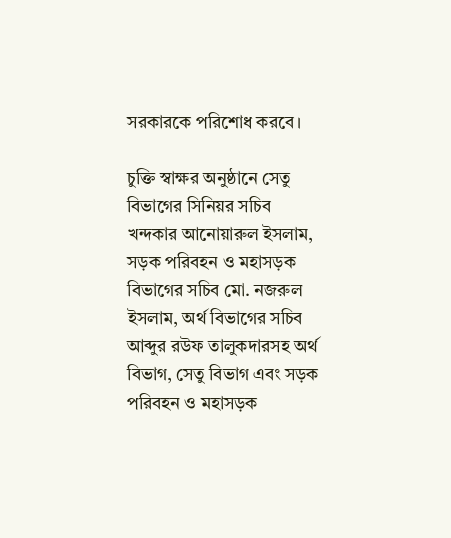সরকারকে পরিশোধ করবে।

চুক্তি স্বাক্ষর অনুষ্ঠানে সেতু বিভাগের সিনিয়র সচিব খন্দকার আনোয়ারুল ইসলাম, সড়ক পরিবহন ও মহাসড়ক বিভাগের সচিব মো. নজরুল ইসলাম, অর্থ বিভাগের সচিব আব্দুর রউফ তালুকদারসহ অর্থ বিভাগ, সেতু বিভাগ এবং সড়ক পরিবহন ও মহাসড়ক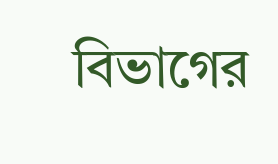বিভাগের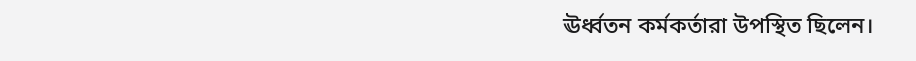ঊর্ধ্বতন কর্মকর্তারা উপস্থিত ছিলেন।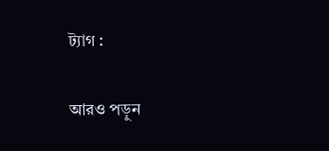ট্যাগ :

আরও পড়ুন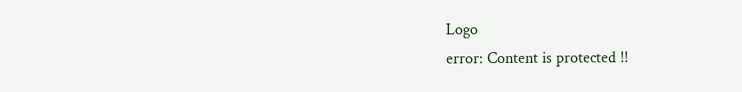Logo
error: Content is protected !!